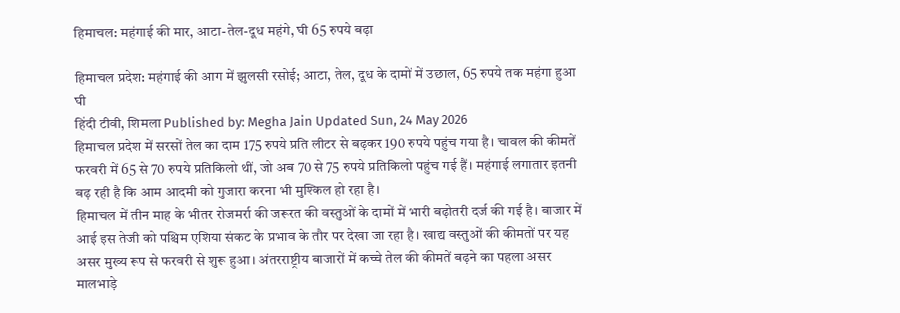हिमाचल: महंगाई की मार, आटा-तेल-दूध महंगे, घी 65 रुपये बढ़ा

हिमाचल प्रदेश: महंगाई की आग में झुलसी रसोई; आटा, तेल, दूध के दामों में उछाल, 65 रुपये तक महंगा हुआ घी
हिंदी टीवी, शिमला Published by: Megha Jain Updated Sun, 24 May 2026
हिमाचल प्रदेश में सरसों तेल का दाम 175 रुपये प्रति लीटर से बढ़कर 190 रुपये पहुंच गया है। चावल की कीमतें फरवरी में 65 से 70 रुपये प्रतिकिलो थीं, जो अब 70 से 75 रुपये प्रतिकिलो पहुंच गई हैं। महंगाई लगातार इतनी बढ़ रही है कि आम आदमी को गुजारा करना भी मुश्किल हो रहा है।
हिमाचल में तीन माह के भीतर रोजमर्रा की जरूरत की वस्तुओं के दामों में भारी बढ़ोतरी दर्ज की गई है। बाजार में आई इस तेजी को पश्चिम एशिया संकट के प्रभाव के तौर पर देखा जा रहा है। खाद्य वस्तुओं की कीमतों पर यह असर मुख्य रूप से फरवरी से शुरू हुआ। अंतरराष्ट्रीय बाजारों में कच्चे तेल की कीमतें बढ़ने का पहला असर मालभाड़े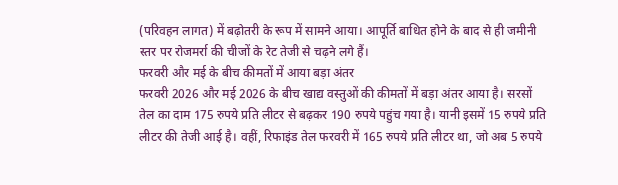(परिवहन लागत) में बढ़ोतरी के रूप में सामने आया। आपूर्ति बाधित होने के बाद से ही जमीनी स्तर पर रोजमर्रा की चीजों के रेट तेजी से चढ़ने लगे हैं।
फरवरी और मई के बीच कीमतों में आया बड़ा अंतर
फरवरी 2026 और मई 2026 के बीच खाद्य वस्तुओं की कीमतों में बड़ा अंतर आया है। सरसों तेल का दाम 175 रुपये प्रति लीटर से बढ़कर 190 रुपये पहुंच गया है। यानी इसमें 15 रुपये प्रति लीटर की तेजी आई है। वहीं, रिफाइंड तेल फरवरी में 165 रुपये प्रति लीटर था, जो अब 5 रुपये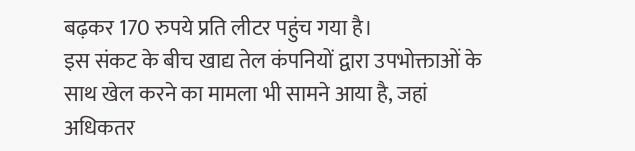बढ़कर 170 रुपये प्रति लीटर पहुंच गया है।
इस संकट के बीच खाद्य तेल कंपनियों द्वारा उपभोक्ताओं के साथ खेल करने का मामला भी सामने आया है, जहां अधिकतर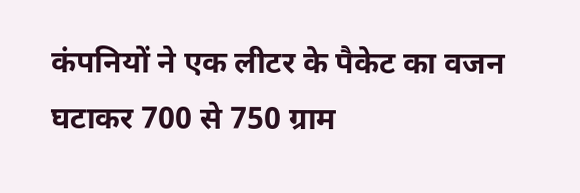कंपनियों ने एक लीटर के पैकेट का वजन घटाकर 700 से 750 ग्राम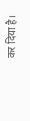कर दिया है।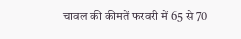चावल की कीमतें फरवरी में 65 से 70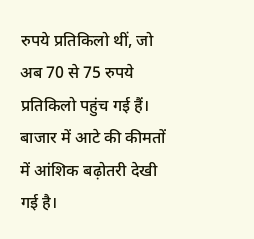रुपये प्रतिकिलो थीं, जो अब 70 से 75 रुपये प्रतिकिलो पहुंच गई हैं। बाजार में आटे की कीमतों में आंशिक बढ़ोतरी देखी गई है।